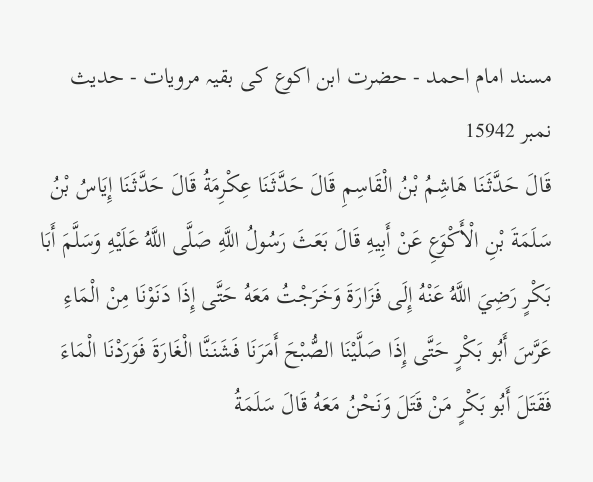مسند امام احمد - حضرت ابن اکوع کی بقیہ مرویات - حدیث نمبر 15942
قَالَ حَدَّثَنَا هَاشِمُ بْنُ الْقَاسِمِ قَالَ حَدَّثَنَا عِكْرِمَةُ قَالَ حَدَّثَنَا إِيَاسُ بْنُ سَلَمَةَ بْنِ الْأَكْوَعِ عَنْ أَبِيهِ قَالَ بَعَثَ رَسُولُ اللَّهِ صَلَّى اللَّهُ عَلَيْهِ وَسَلَّمَ أَبَا بَكْرٍ رَضِيَ اللَّهُ عَنْهُ إِلَى فَزَارَةَ وَخَرَجْتُ مَعَهُ حَتَّى إِذَا دَنَوْنَا مِنْ الْمَاءِ عَرَّسَ أَبُو بَكْرٍ حَتَّى إِذَا صَلَّيْنَا الصُّبْحَ أَمَرَنَا فَشَنَنَّا الْغَارَةَ فَوَرَدْنَا الْمَاءَ فَقَتَلَ أَبُو بَكْرٍ مَنْ قَتَلَ وَنَحْنُ مَعَهُ قَالَ سَلَمَةُ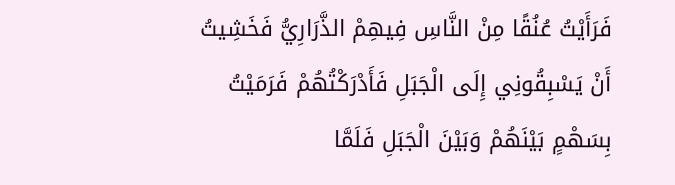فَرَأَيْتُ عُنُقًا مِنْ النَّاسِ فِيهِمْ الذَّرَارِيُّ فَخَشِيتُ أَنْ يَسْبِقُونِي إِلَى الْجَبَلِ فَأَدْرَكْتُهُمْ فَرَمَيْتُ بِسَهْمٍ بَيْنَهُمْ وَبَيْنَ الْجَبَلِ فَلَمَّا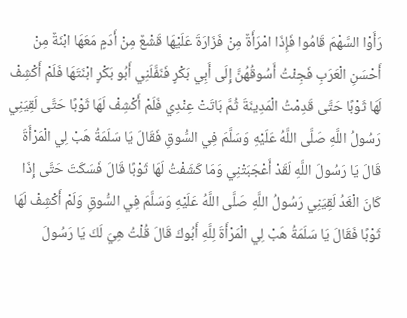رَأَوْا السَّهْمَ قَامُوا فَإِذَا امْرَأَةٌ مِنْ فَزَارَةَ عَلَيْهَا قَشْعٌ مِنْ أَدَمٍ مَعَهَا ابْنَةٌ مِنْ أَحْسَنِ الْعَرَبِ فَجِئْتُ أَسُوقُهُنَّ إِلَى أَبِي بَكْرٍ فَنَفَّلَنِي أَبُو بَكْرٍ ابْنَتَهَا فَلَمْ أَكْشِفْ لَهَا ثَوْبًا حَتَّى قَدِمْتُ الْمَدِينَةَ ثُمَّ بَاتَتْ عِنْدِي فَلَمْ أَكْشِفْ لَهَا ثَوْبًا حَتَّى لَقِيَنِي رَسُولُ اللَّهِ صَلَّى اللَّهُ عَلَيْهِ وَسَلَّمَ فِي السُّوقِ فَقَالَ يَا سَلَمَةُ هَبْ لِي الْمَرْأَةَ قَالَ يَا رَسُولَ اللَّهِ لَقَدْ أَعْجَبَتْنِي وَمَا كَشَفْتُ لَهَا ثَوْبًا قَالَ فَسَكَتَ حَتَّى إِذَا كَانَ الْغَدُ لَقِيَنِي رَسُولُ اللَّهِ صَلَّى اللَّهُ عَلَيْهِ وَسَلَّمَ فِي السُّوقِ وَلَمْ أَكْشِفْ لَهَا ثَوْبًا فَقَالَ يَا سَلَمَةُ هَبْ لِي الْمَرْأَةَ لِلَّهِ أَبُوكَ قَالَ قُلْتُ هِيَ لَكَ يَا رَسُولَ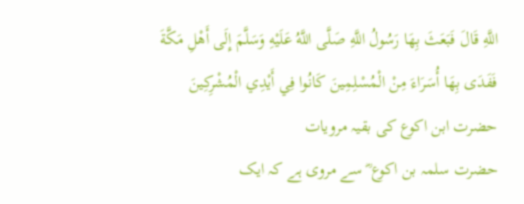اللَّهِ قَالَ فَبَعَثَ بِهَا رَسُولُ اللَّهِ صَلَّى اللَّهُ عَلَيْهِ وَسَلَّمَ إِلَى أَهْلِ مَكَّةَ فَفَدَى بِهَا أُسَرَاءَ مِنْ الْمُسْلِمِينَ كَانُوا فِي أَيْدِي الْمُشْرِكِينَ
حضرت ابن اکوع کی بقیہ مرویات
حضرت سلمہ بن اکوع ؓ سے مروی ہے کہ ایک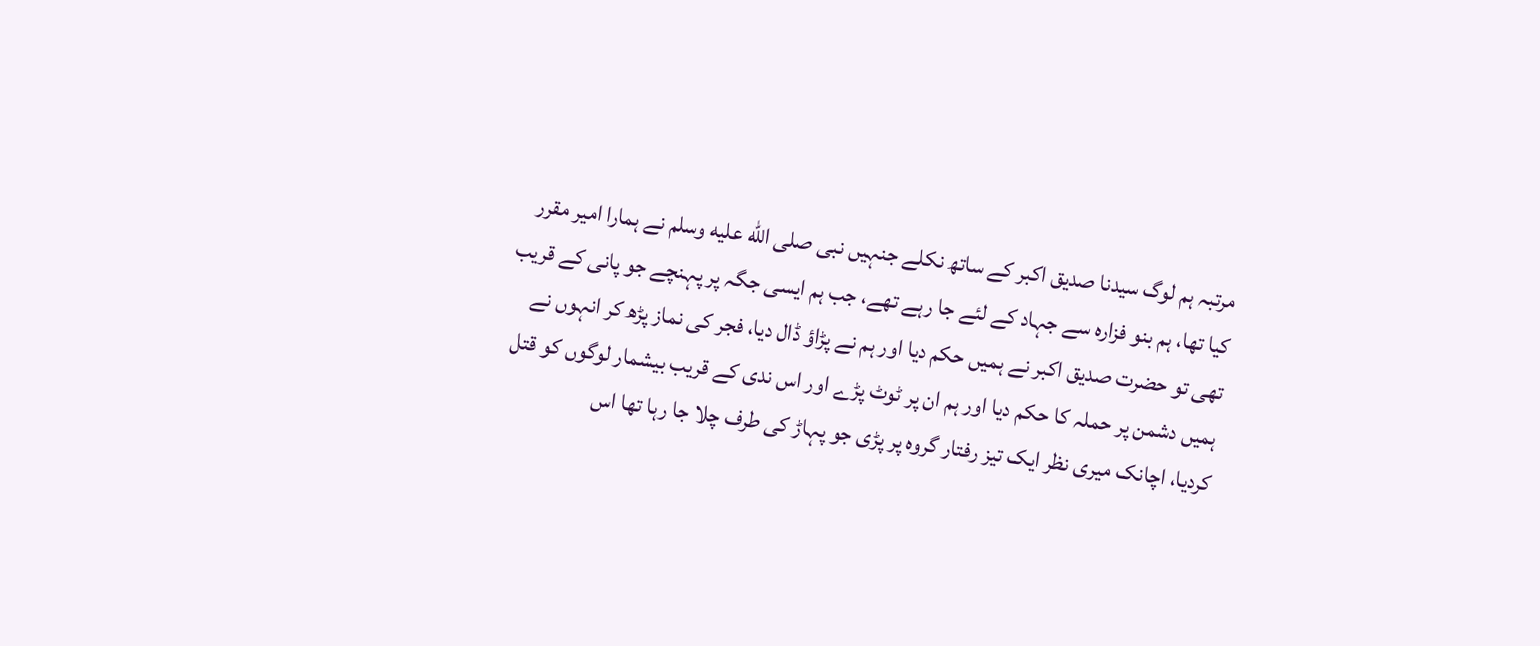مرتبہ ہم لوگ سیدنا صدیق اکبر کے ساتھ نکلے جنہیں نبی صلى الله عليه وسلم نے ہمارا امیر مقرر کیا تھا، ہم بنو فزارہ سے جہاد کے لئے جا رہے تھے، جب ہم ایسی جگہ پر پہنچے جو پانی کے قریب تھی تو حضرت صدیق اکبر نے ہمیں حکم دیا اور ہم نے پڑاؤ ڈال دیا، فجر کی نماز پڑھ کر انہوں نے ہمیں دشمن پر حملہ کا حکم دیا اور ہم ان پر ٹوٹ پڑے اور اس ندی کے قریب بیشمار لوگوں کو قتل کردیا، اچانک میری نظر ایک تیز رفتار گروہ پر پڑی جو پہاڑ کی طرف چلا جا رہا تھا اس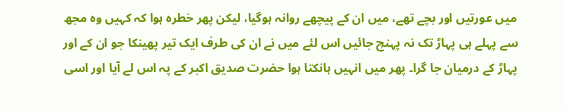میں عورتیں اور بچے تھے، میں ان کے پیچھے روانہ ہوگیا، لیکن پھر خطرہ ہوا کہ کہیں وہ مجھ سے پہلے ہی پہاڑ تک نہ پہنچ جائیں اس لئے میں نے ان کی طرف ایک تیر پھینکا جو ان کے اور پہاڑ کے درمیان جا گرا۔ پھر میں انہیں ہانکتا ہوا حضرت صدیق اکبر کے پہ اس لے آیا اور اسی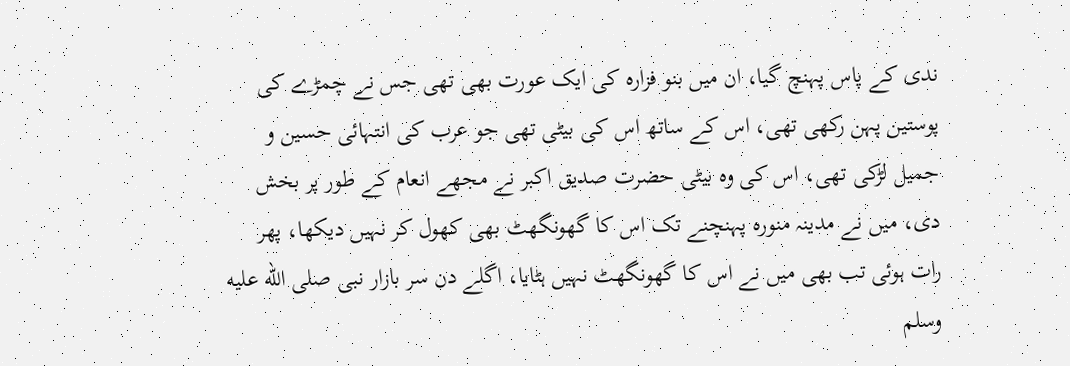ندی کے پاس پہنچ گیا، ان میں بنو فزارہ کی ایک عورت بھی تھی جس نے چمڑے کی پوستین پہن رکھی تھی، اس کے ساتھ اس کی بیٹی تھی جو عرب کی انتہائی حسین و جمیل لڑکی تھی، اس کی وہ بیٹی حضرت صدیق اکبر نے مجھے انعام کے طور پر بخش دی، میں نے مدینہ منورہ پہنچنے تک اس کا گھونگھٹ بھی کھول کر نہیں دیکھا، پھر رات ہوئی تب بھی میں نے اس کا گھونگھٹ نہیں ہٹایا، اگلے دن سر بازار نبی صلى الله عليه وسلم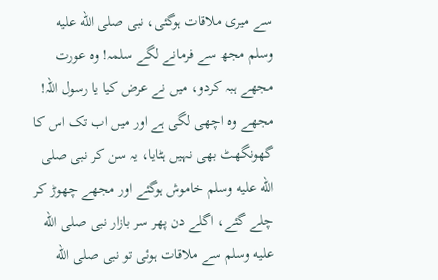سے میری ملاقات ہوگئی، نبی صلى الله عليه وسلم مجھ سے فرمانے لگے سلمہ! وہ عورت مجھے ہبہ کردو، میں نے عرض کیا یا رسول اللہ! مجھے وہ اچھی لگی ہے اور میں اب تک اس کا گھونگھٹ بھی نہیں ہٹایا، یہ سن کر نبی صلى الله عليه وسلم خاموش ہوگئے اور مجھے چھوڑ کر چلے گئے، اگلے دن پھر سر بازار نبی صلى الله عليه وسلم سے ملاقات ہوئی تو نبی صلى الله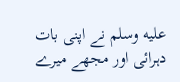عليه وسلم نے اپنی بات دہرائی اور مجھے میرے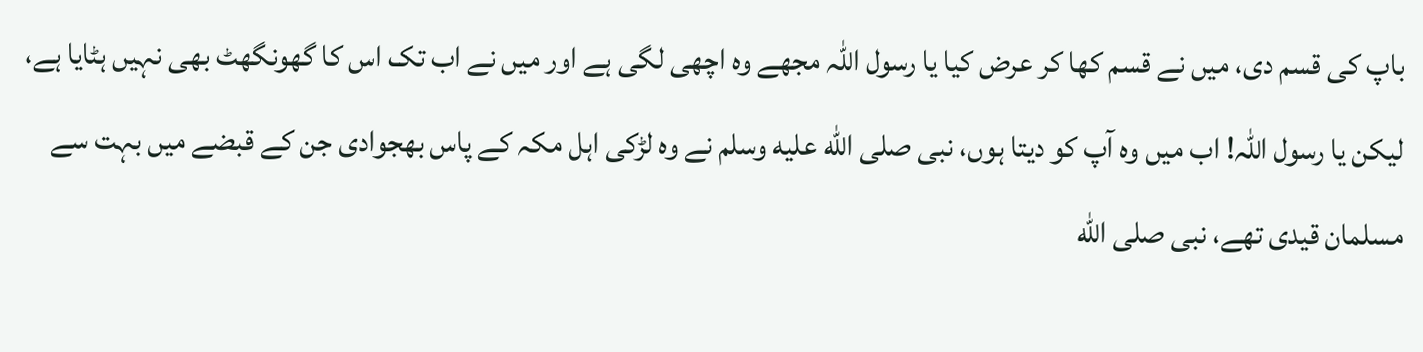باپ کی قسم دی، میں نے قسم کھا کر عرض کیا یا رسول اللہ مجھے وہ اچھی لگی ہے اور میں نے اب تک اس کا گھونگھٹ بھی نہیں ہٹایا ہے، لیکن یا رسول اللہ! اب میں وہ آپ کو دیتا ہوں، نبی صلى الله عليه وسلم نے وہ لڑکی اہل مکہ کے پاس بھجوادی جن کے قبضے میں بہت سے مسلمان قیدی تھے، نبی صلى الله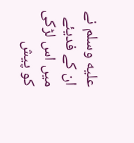عليه وسلم نے ان کے فدیئے میں اس لڑکی کو پیش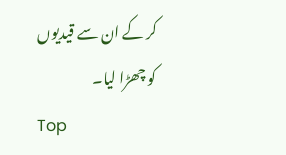کر کے ان سے قیدیوں کو چھڑا لیا۔
Top